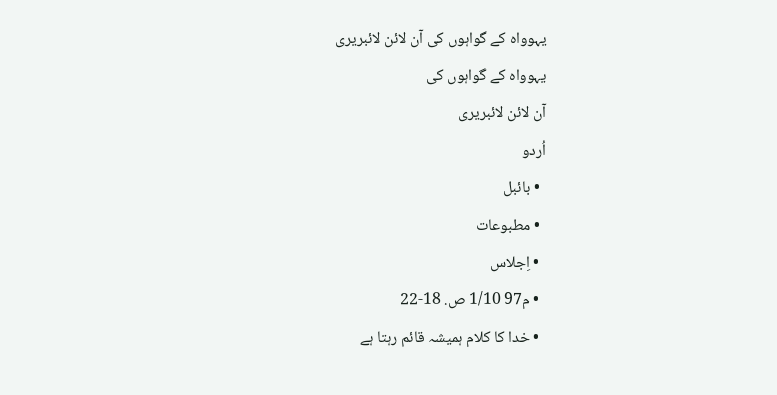یہوواہ کے گواہوں کی آن لائن لائبریری
یہوواہ کے گواہوں کی
آن لائن لائبریری
اُردو
  • بائبل
  • مطبوعات
  • اِجلاس
  • م97 1/10 ص. 18-22
  • خدا کا کلام ہمیشہ قائم رہتا ہے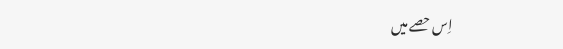اِس حصے میں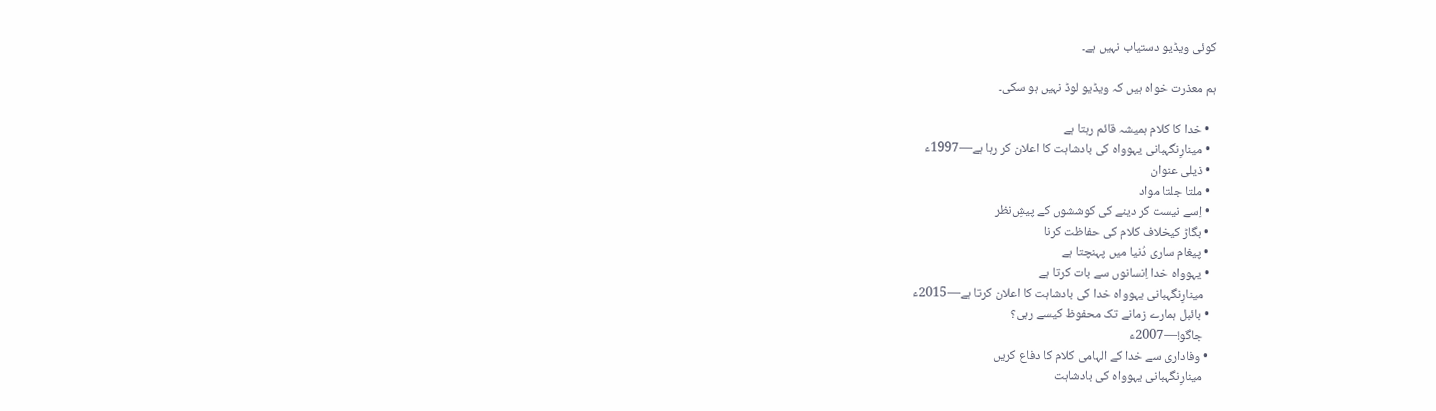کوئی ویڈیو دستیاب نہیں ہے۔

ہم معذرت خواہ ہیں کہ ویڈیو لوڈ نہیں ہو سکی۔

  • خدا کا کلام ہمیشہ قائم رہتا ہے
  • مینارِنگہبانی یہوواہ کی بادشاہت کا اعلان کر رہا ہے—1997ء
  • ذیلی عنوان
  • ملتا جلتا مواد
  • اِسے نیست کر دینے کی کوششوں کے پیشِ‌نظر
  • بگا‌ڑ کیخلاف کلام کی حفاظت کرنا
  • پیغام ساری دُنیا میں پہنچتا ہے
  • یہوواہ خدا اِنسانوں سے بات کرتا ہے
    مینارِنگہبانی یہوواہ خدا کی بادشاہت کا اعلان کرتا ہے—2015ء
  • بائبل ہمارے زمانے تک محفوظ کیسے رہی؟
    جاگو!—2007ء
  • وفاداری سے خدا کے الہامی کلام کا دفاع کریں
    مینارِنگہبانی یہوواہ کی بادشاہت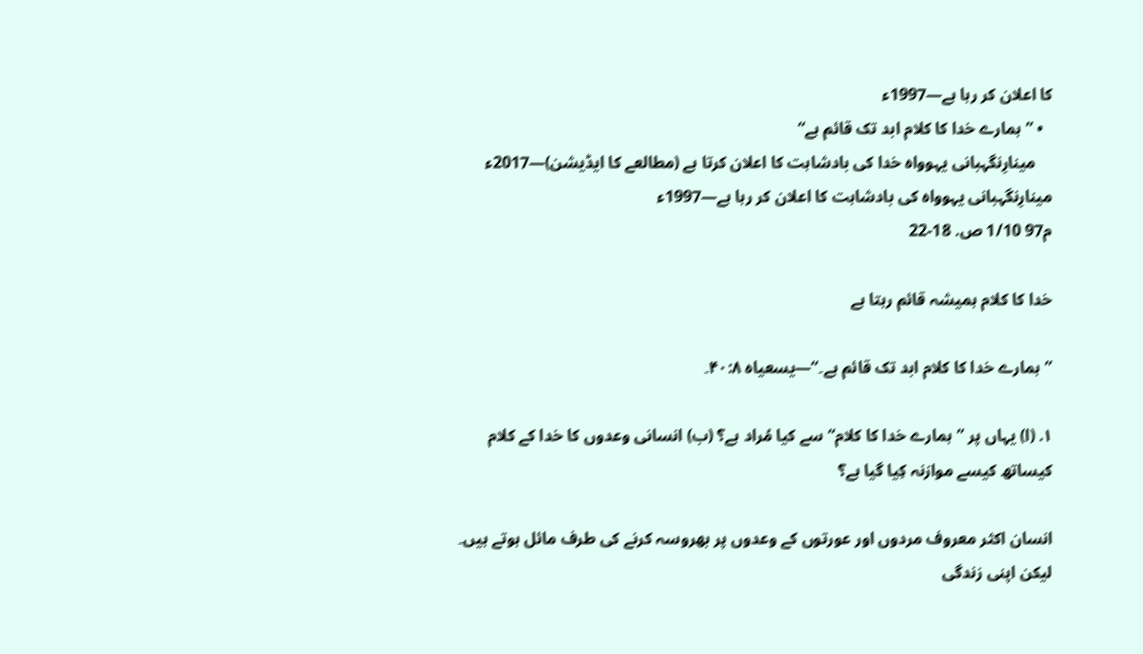کا اعلان کر رہا ہے—1997ء
  • ”ہمارے خدا کا کلام ابد تک قائم ہے“
    مینارِنگہبانی یہوواہ خدا کی بادشاہت کا اعلان کرتا ہے (مطالعے کا ایڈیشن)—2017ء
مینارِنگہبانی یہوواہ کی بادشاہت کا اعلان کر رہا ہے—1997ء
م97 1/10 ص. 18-22

خدا کا کلام ہمیشہ قائم رہتا ہے

”ہمارے خدا کا کلام ابد تک قائم ہے۔“—یسعیاہ ۴۰:۸۔

۱. (ا) یہاں پر ”ہمارے خدا کا کلام“ سے کیا مُراد ہے؟ (ب) انسانی وعدوں کا خدا کے کلام کیساتھ کیسے موازنہ کِیا گیا ہے؟

انسان اکثر معروف مردوں اور عورتوں کے وعدوں پر بھروسہ کرنے کی طرف مائل ہوتے ہیں۔ لیکن اپنی زندگی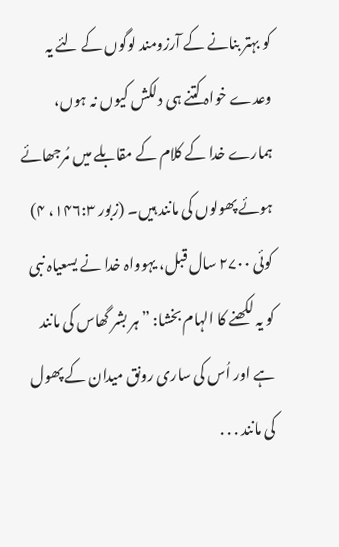کو بہتر بنانے کے آرزومند لوگوں کے لئے یہ وعدے خواہ کتنے ہی دلکش کیوں نہ ہوں، ہمارے خدا کے کلام کے مقابلے میں مُرجھائے ہوئے پھولوں کی مانند ہیں۔ (زبور ۱۴۶:۳، ۴) کوئی ۲۷۰۰ سال قبل، یہوواہ خدا نے یسعیاہ نبی کو یہ لکھنے کا الہام بخشا: ”ہر بشر گھاس کی مانند ہے اور اُس کی ساری رونق میدان کے پھول کی مانند . . .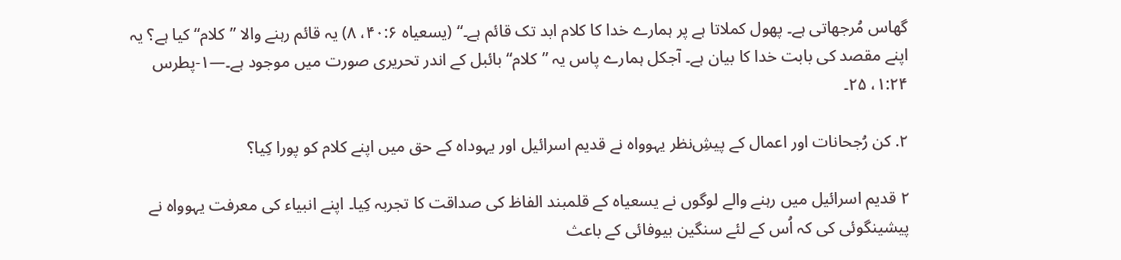گھاس مُرجھاتی ہے۔ پھول کملاتا ہے پر ہمارے خدا کا کلام ابد تک قائم ہے۔“ (یسعیاہ ۴۰:۶، ۸) یہ قائم رہنے والا ”کلام“ کیا ہے؟ یہ اپنے مقصد کی بابت خدا کا بیان ہے۔ آجکل ہمارے پاس یہ ”کلام“ بائبل کے اندر تحریری صورت میں موجود ہے۔—۱-پطرس ۱:۲۴، ۲۵۔

۲. کن رُجحانات اور اعمال کے پیشِ‌نظر یہوواہ نے قدیم اسرائیل اور یہوداہ کے حق میں اپنے کلام کو پورا کِیا؟

۲ قدیم اسرائیل میں رہنے والے لوگوں نے یسعیاہ کے قلمبند الفاظ کی صداقت کا تجربہ کِیا۔ اپنے انبیاء کی معرفت یہوواہ نے پیشینگوئی کی کہ اُس کے لئے سنگین بیوفائی کے باعث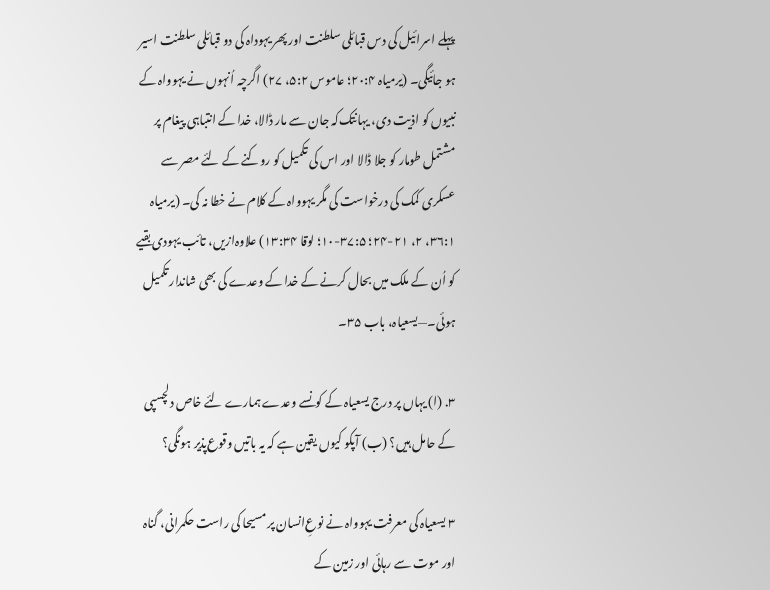پہلے اسرائیل کی دس قبائلی سلطنت اور پھر یہوداہ کی دو قبائلی سلطنت اسیر ہو جائیگی۔ (یرمیاہ ۲۰:۴؛ عاموس ۵:۲، ۲۷) اگرچہ اُنہوں نے یہوواہ کے نبیوں کو اذیت دی، یہانتک‌کہ جان سے مار ڈالا، خدا کے انتباہی پیغام پر مشتمل طومار کو جلا ڈالا اور اس کی تکمیل کو روکنے کے لئے مصر سے عسکری کمک کی درخواست کی مگر یہوواہ کے کلام نے خطا نہ کی۔ (یرمیاہ ۳۶:۱، ۲، ۲۱-۲۴؛ ۳۷:۵-۱۰؛ لوقا ۱۳:۳۴) علاوہ‌ازیں، تائب یہودی بقیے کو اُن کے ملک میں بحال کرنے کے خدا کے وعدے کی بھی شاندار تکمیل ہوئی۔—یسعیاہ، باب ۳۵۔

۳. (ا) یہاں پر درج یسعیاہ کے کونسے وعدے ہمارے لئے خاص دلچسپی کے حامل ہیں؟ (ب) آپکو کیوں یقین ہے کہ یہ باتیں وقوع‌پذیر ہونگی؟

۳ یسعیاہ کی معرفت یہوواہ نے نوعِ‌انسان پر مسیحا کی راست حکمرانی، گناہ اور موت سے رہائی اور زمین کے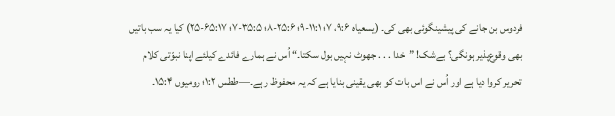فردوس بن جانے کی پیشینگوئی بھی کی۔ (یسعیاہ ۹:۶، ۷؛ ۱۱:۱-۹؛ ۲۵:۶-۸؛ ۳۵:۵-۷؛ ۶۵:۱۷-۲۵) کیا یہ سب باتیں بھی وقوع‌پذیر ہونگی؟ بے‌شک! ”خدا . . . جھوٹ نہیں بول سکتا۔“ اُس نے ہمارے فائدے کیلئے اپنا نبوّتی کلام تحریر کروا دیا ہے اور اُس نے اس بات کو بھی یقینی بنایا ہے کہ یہ محفوظ رہے۔—ططس ۱:۲؛ رومیوں ۱۵:۴۔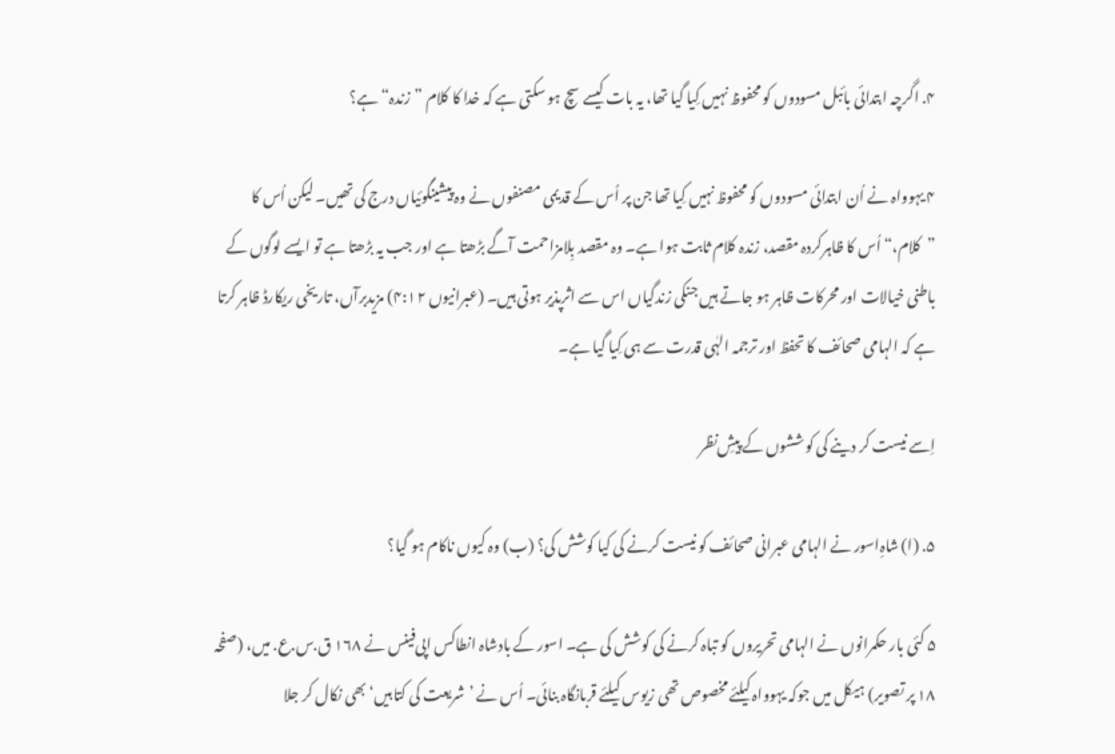۴. اگرچہ ابتدائی بائبل مسودوں کو محفوظ نہیں کِیا گیا تھا، یہ بات کیسے سچ ہو سکتی ہے کہ خدا کا کلام ”زندہ“ ہے؟

۴ یہوواہ نے اُن ابتدائی مسودوں کو محفوظ نہیں کِیا تھا جن پر اُس کے قدیمی مصنفوں نے وہ پیشینگوئیاں درج کی تھیں۔ لیکن اُس کا ”کلام،“ اُس کا ظاہرکردہ مقصد، زندہ کلام ثابت ہوا ہے۔ وہ مقصد بِلامزاحمت آگے بڑھتا ہے اور جب یہ بڑھتا ہے تو ایسے لوگوں کے باطنی خیالات اور محرکات ظاہر ہو جاتے ہیں جنکی زندگیاں اس سے اثرپذیر ہوتی ہیں۔ (عبرانیوں ۴:۱۲) مزیدبرآں، تاریخی ریکارڈ ظاہر کرتا ہے کہ الہامی صحائف کا تحفظ اور ترجمہ الہٰی قدرت سے ہی کِیا گیا ہے۔

اِسے نیست کر دینے کی کوششوں کے پیشِ‌نظر

۵. (ا) شاہِ‌اسور نے الہامی عبرانی صحائف کو نیست کرنے کی کیا کوشش کی؟ (ب) وہ کیوں ناکام ہو گیا؟

۵ کئی بار حکمرانوں نے الہامی تحریروں کو تباہ کرنے کی کوشش کی ہے۔ اسور کے بادشاہ انطاکس اپی‌فینس نے ۱۶۸ ق.س.ع. میں، (صفحہ ۱۸ پر تصویر) ہیکل میں جوکہ یہوواہ کیلئے مخصوص تھی زیوس کیلئے قربانگاہ بنائی۔ اُس نے ’شریعت کی کتابیں‘ بھی نکال کر جلا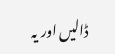ڈالیں اور یہ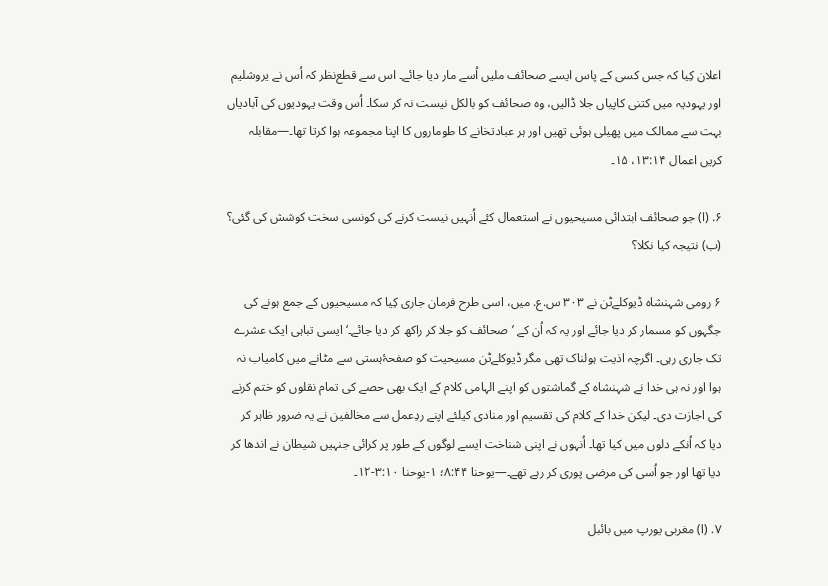اعلان کِیا کہ جس کسی کے پاس ایسے صحائف ملیں اُسے مار دیا جائے۔ اس سے قطع‌نظر کہ اُس نے یروشلیم اور یہودیہ میں کتنی کاپیاں جلا ڈالیں، وہ صحائف کو بالکل نیست نہ کر سکا۔ اُس وقت یہودیوں کی آبادیاں بہت سے ممالک میں پھیلی ہوئی تھیں اور ہر عبادتخانے کا طوماروں کا اپنا مجموعہ ہوا کرتا تھا۔—مقابلہ کریں اعمال ۱۳:۱۴، ۱۵۔

۶. (ا) جو صحائف ابتدائی مسیحیوں نے استعمال کئے اُنہیں نیست کرنے کی کونسی سخت کوشش کی گئی؟ (ب) نتیجہ کیا نکلا؟

۶ رومی شہنشاہ ڈیوکلے‌ٹن نے ۳۰۳ س.ع. میں، اسی طرح فرمان جاری کِیا کہ مسیحیوں کے جمع ہونے کی جگہوں کو مسمار کر دیا جائے اور یہ کہ اُن کے ’صحائف کو جلا کر راکھ کر دیا جائے۔‘ ایسی تباہی ایک عشرے تک جاری رہی۔ اگرچہ اذیت ہولناک تھی مگر ڈیوکلے‌ٹن مسیحیت کو صفحۂ‌ہستی سے مٹانے میں کامیاب نہ ہوا اور نہ ہی خدا نے شہنشاہ کے گماشتوں کو اپنے الہامی کلام کے ایک بھی حصے کی تمام نقلوں کو ختم کرنے کی اجازت دی۔ لیکن خدا کے کلام کی تقسیم اور منادی کیلئے اپنے ردِعمل سے مخالفین نے یہ ضرور ظاہر کر دیا کہ اُنکے دلوں میں کیا تھا۔ اُنہوں نے اپنی شناخت ایسے لوگوں کے طور پر کرائی جنہیں شیطان نے اندھا کر دیا تھا اور جو اُسی کی مرضی پوری کر رہے تھے۔—یوحنا ۸:۴۴؛ ۱-یوحنا ۳:۱۰-۱۲۔

۷. (ا) مغربی یورپ میں بائبل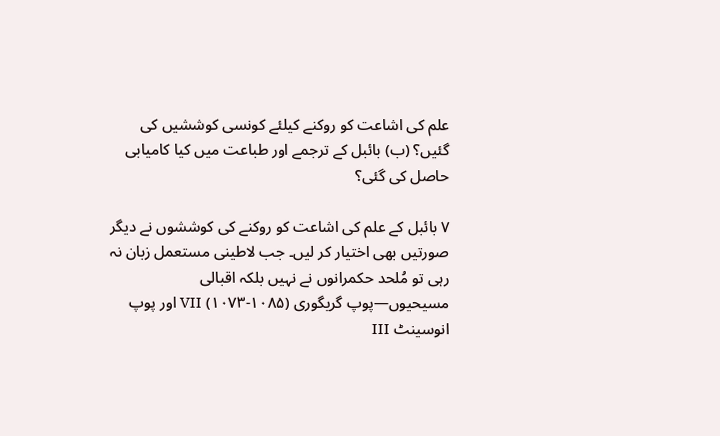علم کی اشاعت کو روکنے کیلئے کونسی کوششیں کی گئیں؟ (ب) بائبل کے ترجمے اور طباعت میں کیا کامیابی حاصل کی گئی؟

۷ بائبل کے علم کی اشاعت کو روکنے کی کوششوں نے دیگر صورتیں بھی اختیار کر لیں۔ جب لاطینی مستعمل زبان نہ رہی تو مُلحد حکمرانوں نے نہیں بلکہ اقبالی مسیحیوں—پوپ گریگوری VII (۱۰۷۳-۱۰۸۵) اور پوپ انوسینٹ III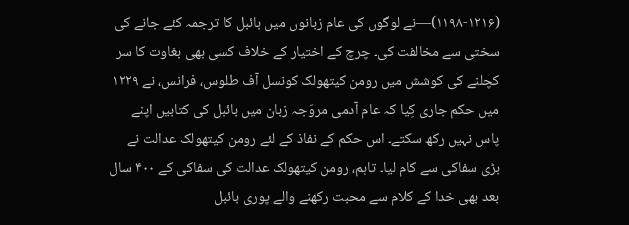(۱۱۹۸-۱۲۱۶)—نے لوگوں کی عام زبانوں میں بائبل کا ترجمہ کئے جانے کی سختی سے مخالفت کی۔ چرچ کے اختیار کے خلاف کسی بھی بغاوت کا سر کچلنے کی کوشش میں رومن کیتھولک کونسل آف طلوس، فرانس، نے ۱۲۲۹ میں حکم جاری کِیا کہ عام آدمی مروّجہ زبان میں بائبل کی کتابیں اپنے پاس نہیں رکھ سکتے۔ اس حکم کے نفاذ کے لئے رومن کیتھولک عدالت نے بڑی سفاکی سے کام لیا۔ تاہم، رومن کیتھولک عدالت کی سفاکی کے ۴۰۰ سال بعد بھی خدا کے کلام سے محبت رکھنے والے پوری بائبل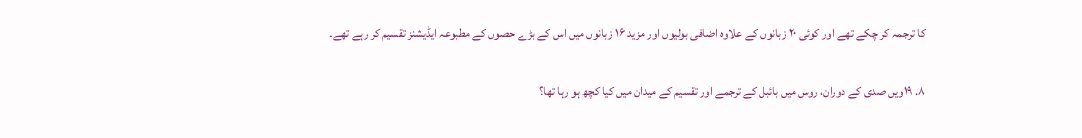کا ترجمہ کر چکے تھے اور کوئی ۲۰ زبانوں کے علاوہ اضافی بولیوں اور مزید ۱۶ زبانوں میں اس کے بڑے حصوں کے مطبوعہ ایڈیشنز تقسیم کر رہے تھے۔

۸. ۱۹ویں صدی کے دوران، روس میں بائبل کے ترجمے اور تقسیم کے میدان میں کیا کچھ ہو رہا تھا؟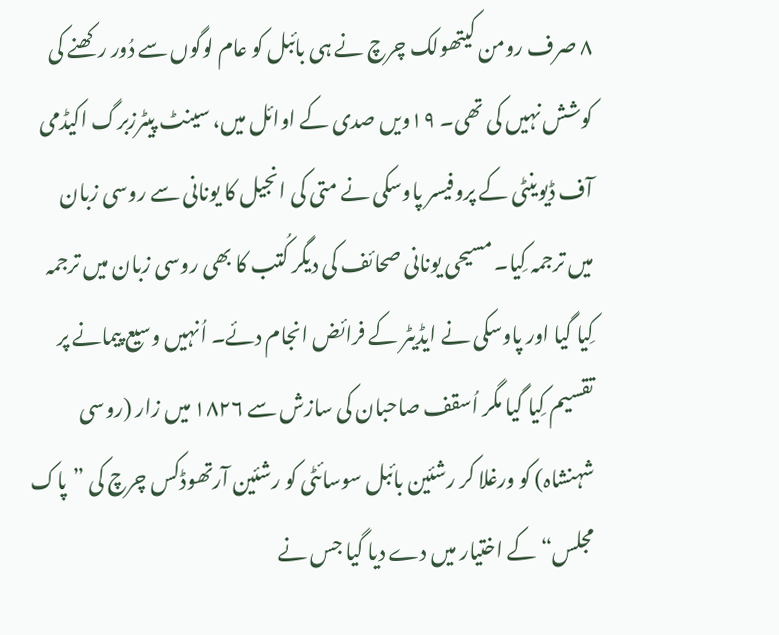۸ صرف رومن کیتھولک چرچ نے ہی بائبل کو عام لوگوں سے دُور رکھنے کی کوشش نہیں کی تھی۔ ۱۹ویں صدی کے اوائل میں، سینٹ پیٹرزبرگ اکیڈمی آف ڈیوینٹی کے پروفیسر پاوسکی نے متی کی انجیل کا یونانی سے روسی زبان میں ترجمہ کِیا۔ مسیحی یونانی صحائف کی دیگر کُتب کا بھی روسی زبان میں ترجمہ کِیا گیا اور پاوسکی نے ایڈیٹر کے فرائض انجام دئے۔ اُنہیں وسیع پیمانے پر تقسیم کِیا گیا مگر اُسقف صاحبان کی سازش سے ۱۸۲۶ میں زار (روسی شہنشاہ) کو ورغلا کر رشئین بائبل سوسائٹی کو رشئین آرتھوڈکس چرچ کی ”پاک مجلس“ کے اختیار میں دے دیا گیا جس نے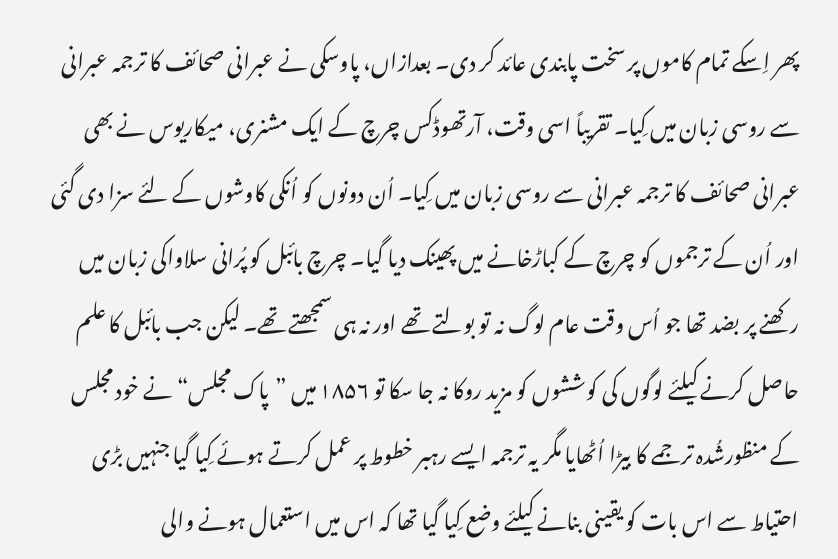پھر اِسکے تمام کاموں پر سخت پابندی عائد کر دی۔ بعدازاں، پاوسکی نے عبرانی صحائف کا ترجمہ عبرانی سے روسی زبان میں کِیا۔ تقریباً اسی وقت، آرتھوڈکس چرچ کے ایک مشنری، میکاریوس نے بھی عبرانی صحائف کا ترجمہ عبرانی سے روسی زبان میں کِیا۔ اُن دونوں کو اُنکی کاوشوں کے لئے سزا دی گئی اور اُن کے ترجموں کو چرچ کے کباڑخانے میں پھینک دیا گیا۔ چرچ بائبل کو پُرانی سلاواکی زبان میں رکھنے پر بضد تھا جو اُس وقت عام لوگ نہ تو بولتے تھے اور نہ ہی سمجھتے تھے۔ لیکن جب بائبل کا علم حاصل کرنے کیلئے لوگوں کی کوششوں کو مزید روکا نہ جا سکا تو ۱۸۵۶ میں ”پاک مجلس“ نے خود مجلس کے منظورشُدہ ترجمے کا بیڑا اُٹھایا مگر یہ ترجمہ ایسے رہبر خطوط پر عمل کرتے ہوئے کِیا گیا جنہیں بڑی احتیاط سے اس بات کو یقینی بنانے کیلئے وضع کِیا گیا تھا کہ اس میں استعمال ہونے والی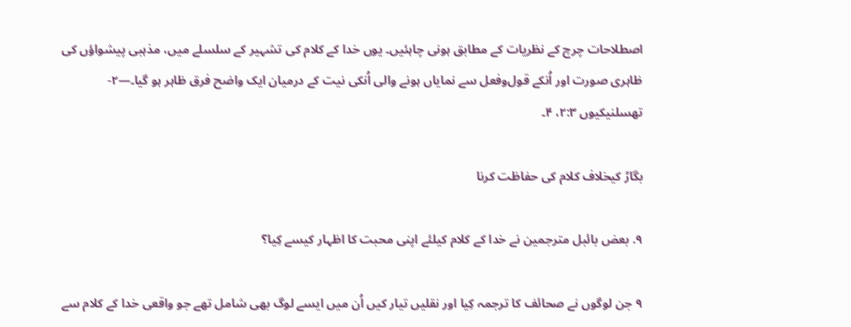اصطلا‌حات چرچ کے نظریات کے مطابق ہونی چاہئیں۔ یوں خدا کے کلام کی تشہیر کے سلسلے میں، مذہبی پیشواؤں کی ظاہری صورت اور اُنکے قول‌وفعل سے نمایاں ہونے والی اُنکی نیت کے درمیان ایک واضح فرق ظاہر ہو گیا۔—۲-تھسلنیکیوں ۲:۳، ۴۔

بگا‌ڑ کیخلاف کلام کی حفاظت کرنا

۹. بعض بائبل مترجمین نے خدا کے کلام کیلئے اپنی محبت کا اظہار کیسے کِیا؟

۹ جن لوگوں نے صحائف کا ترجمہ کِیا اور نقلیں تیار کیں اُن میں ایسے لوگ بھی شامل تھے جو واقعی خدا کے کلام سے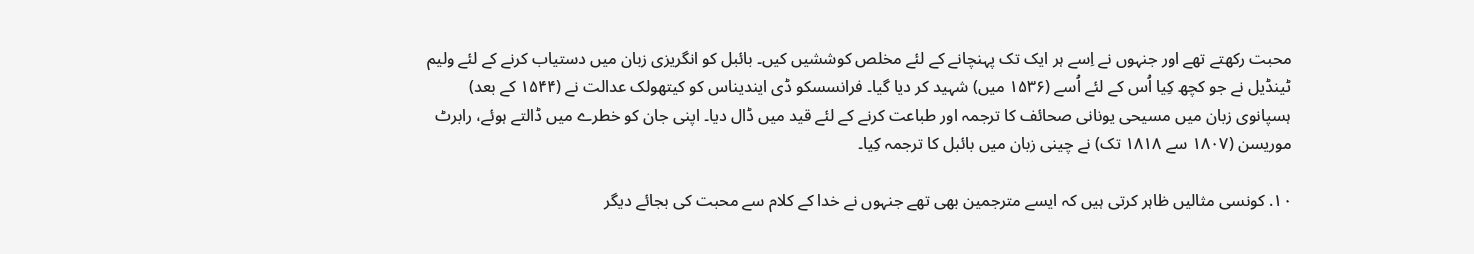محبت رکھتے تھے اور جنہوں نے اِسے ہر ایک تک پہنچانے کے لئے مخلص کوششیں کیں۔ بائبل کو انگریزی زبان میں دستیاب کرنے کے لئے ولیم ٹینڈیل نے جو کچھ کِیا اُس کے لئے اُسے (۱۵۳۶ میں) شہید کر دیا گیا۔ فرانسسکو ڈی ایندیناس کو کیتھولک عدالت نے (۱۵۴۴ کے بعد) ہسپانوی زبان میں مسیحی یونانی صحائف کا ترجمہ اور طباعت کرنے کے لئے قید میں ڈال دیا۔ اپنی جان کو خطرے میں ڈالتے ہوئے، رابرٹ موریسن (۱۸۰۷ سے ۱۸۱۸ تک) نے چینی زبان میں بائبل کا ترجمہ کِیا۔

۱۰. کونسی مثالیں ظاہر کرتی ہیں کہ ایسے مترجمین بھی تھے جنہوں نے خدا کے کلام سے محبت کی بجائے دیگر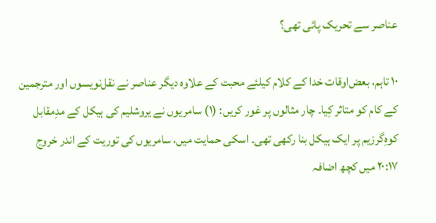عناصر سے تحریک پائی تھی؟

۱۰ تاہم، بعض‌اوقات خدا کے کلام کیلئے محبت کے علاوہ دیگر عناصر نے نقل‌نویسوں اور مترجمین کے کام کو متاثر کِیا۔ چار مثالوں پر غور کریں: (۱) سامریوں نے یروشلیم کی ہیکل کے مدِمقابل کوہِ‌گرزیم پر ایک ہیکل بنا رکھی تھی۔ اسکی حمایت میں، سامریوں کی توریت کے اندر خروج ۲۰:۱۷ میں کچھ اضافہ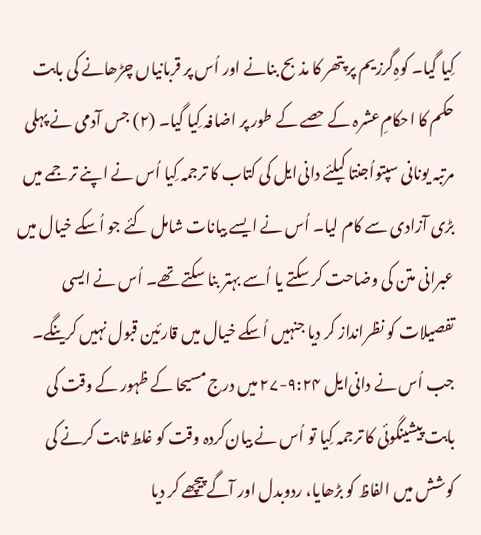کِیا گیا۔ کوہِ‌گرزیم پر پتھر کا مذبح بنانے اور اُس پر قربانیاں چڑھانے کی بابت حکم کا احکامِ‌عشرہ کے حصے کے طور پر اضافہ کِیا گیا۔ (۲) جس آدمی نے پہلی مرتبہ یونانی سپتواُجنتا کیلئے دانی‌ایل کی کتاب کا ترجمہ کِیا اُس نے اپنے ترجمے میں بڑی آزادی سے کام لیا۔ اُس نے ایسے بیانات شامل کئے جو اُسکے خیال میں عبرانی متن کی وضاحت کر سکتے یا اُسے بہتر بنا سکتے تھے۔ اُس نے ایسی تفصیلات کو نظرانداز کر دیا جنہیں اُسکے خیال میں قارئین قبول نہیں کرینگے۔ جب اُس نے دانی‌ایل ۹:۲۴-۲۷ میں درج مسیحا کے ظہور کے وقت کی بابت پیشینگوئی کا ترجمہ کِیا تو اُس نے بیان‌کردہ وقت کو غلط ثابت کرنے کی کوشش میں الفاظ کو بڑھایا، ردوبدل اور آگے‌پیچھے کر دیا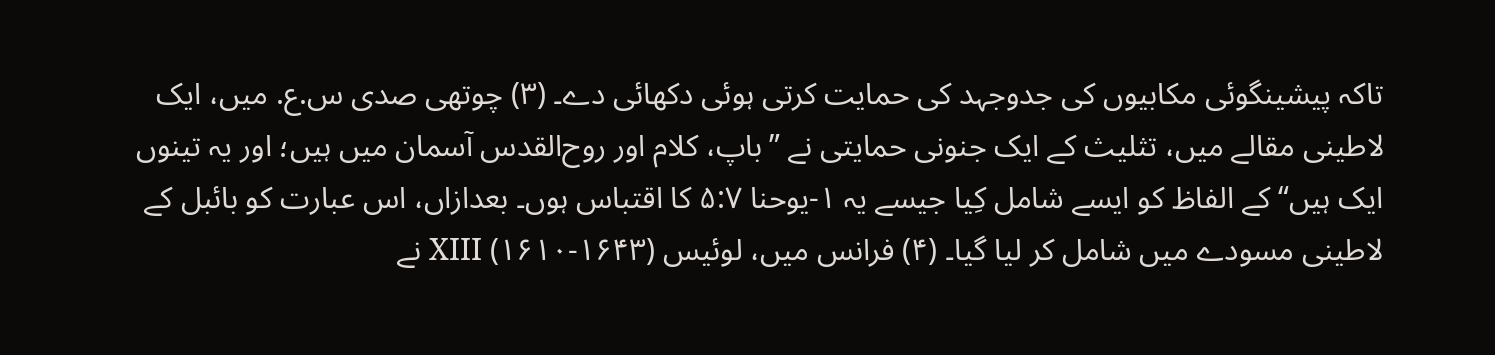تاکہ پیشینگوئی مکابیوں کی جدوجہد کی حمایت کرتی ہوئی دکھائی دے۔ (۳) چوتھی صدی س.ع. میں، ایک لاطینی مقالے میں، تثلیث کے ایک جنونی حمایتی نے ”باپ، کلام اور روح‌القدس آسمان میں ہیں؛ اور یہ تینوں ایک ہیں“ کے الفاظ کو ایسے شامل کِیا جیسے یہ ۱-یوحنا ۵:۷ کا اقتباس ہوں۔ بعدازاں، اس عبارت کو بائبل کے لاطینی مسودے میں شامل کر لیا گیا۔ (۴) فرانس میں، لوئیس XIII (۱۶۱۰-۱۶۴۳) نے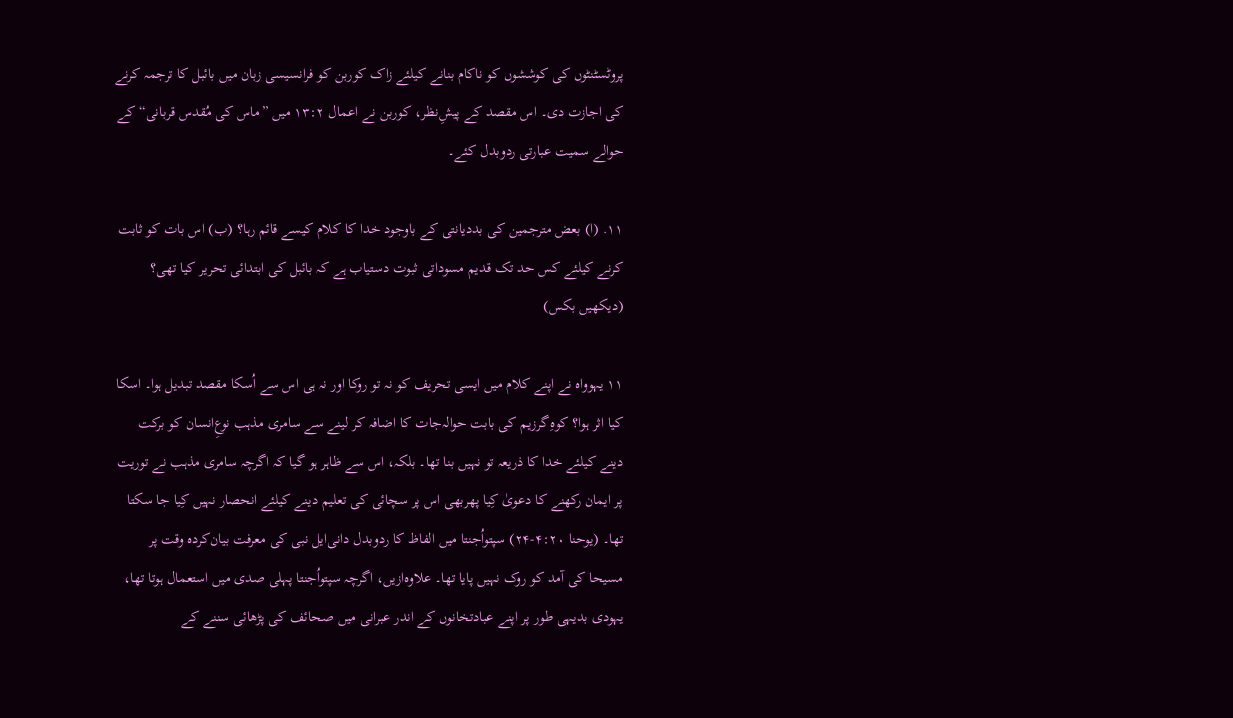پروٹسٹنٹوں کی کوششوں کو ناکام بنانے کیلئے زاک کوربن کو فرانسیسی زبان میں بائبل کا ترجمہ کرنے کی اجازت دی۔ اس مقصد کے پیشِ‌نظر، کوربن نے اعمال ۱۳:۲ میں ”ماس کی مُقدس قربانی“ کے حوالے سمیت عبارتی ردوبدل کئے۔

۱۱. (ا) بعض مترجمین کی بددیانتی کے باوجود خدا کا کلام کیسے قائم رہا؟ (ب) اس بات کو ثابت کرنے کیلئے کس حد تک قدیم مسوداتی ثبوت دستیاب ہے کہ بائبل کی ابتدائی تحریر کیا تھی؟ (دیکھیں بکس)

۱۱ یہوواہ نے اپنے کلام میں ایسی تحریف کو نہ تو روکا اور نہ ہی اس سے اُسکا مقصد تبدیل ہوا۔ اسکا کیا اثر ہوا؟ کوہِ‌گرزیم کی بابت حوالہ‌جات کا اضافہ کر لینے سے سامری مذہب نوعِ‌انسان کو برکت دینے کیلئے خدا کا ذریعہ تو نہیں بنا تھا۔ بلکہ، اس سے ظاہر ہو گیا کہ اگرچہ سامری مذہب نے توریت پر ایمان رکھنے کا دعویٰ کِیا پھربھی اس پر سچائی کی تعلیم دینے کیلئے انحصار نہیں کِیا جا سکتا تھا۔ (یوحنا ۴:۲۰-۲۴) سپتواُجنتا میں الفاظ کا ردوبدل دانی‌ایل نبی کی معرفت بیان‌کردہ وقت پر مسیحا کی آمد کو روک نہیں پایا تھا۔ علاوہ‌ازیں، اگرچہ سپتواُجنتا پہلی صدی میں استعمال ہوتا تھا، یہودی بدیہی طور پر اپنے عبادتخانوں کے اندر عبرانی میں صحائف کی پڑھائی سننے کے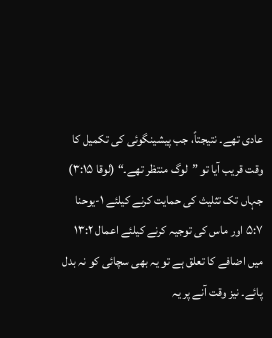عادی تھے۔ نتیجتاً، جب پیشینگوئی کی تکمیل کا وقت قریب آیا تو ”لوگ منتظر تھے۔“ (لوقا ۳:۱۵) جہاں تک تثلیث کی حمایت کرنے کیلئے ۱-یوحنا ۵:۷ اور ماس کی توجیہ کرنے کیلئے اعمال ۱۳:۲ میں اضافے کا تعلق ہے تو یہ بھی سچائی کو نہ بدل پائے۔ نیز وقت آنے پر یہ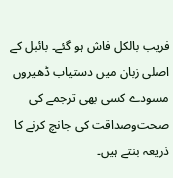فریب بالکل فاش ہو گئے۔ بائبل کے اصلی زبان میں دستیاب ڈھیروں مسودے کسی بھی ترجمے کی صحت‌وصداقت کی جانچ کرنے کا ذریعہ بنتے ہیں۔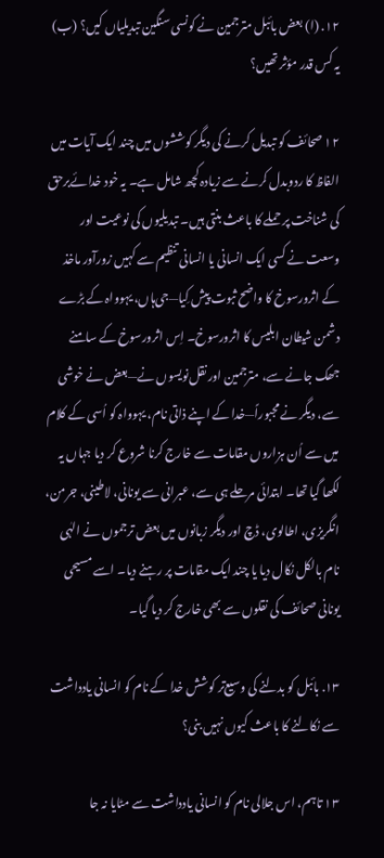۱۲. (ا) بعض بائبل مترجمین نے کونسی سنگین تبدیلیاں کیں؟ (ب) یہ کس قدر مؤثر تھیں؟

۱۲ صحائف کو تبدیل کرنے کی دیگر کوششوں میں چند ایک آیات میں الفاظ کا ردوبدل کرنے سے زیادہ کچھ شامل ہے۔ یہ خود خدائے‌برحق کی شناخت پر حملے کا باعث بنتی ہیں۔ تبدیلیوں کی نوعیت اور وسعت نے کسی ایک انسانی یا انسانی تنظیم سے کہیں زورآور ماخذ کے اثرورسوخ کا واضح ثبوت پیش کِیا—جی‌ہاں، یہوواہ کے بڑے دشمن شیطان ابلیس کا اثرورسوخ۔ اِس اثرورسوخ کے سامنے جھک جانے سے، مترجمین اور نقل‌نویسوں نے—بعض نے خوشی سے، دیگر نے مجبوراً—خدا کے اپنے ذاتی نام، یہوواہ کو اُسی کے کلام میں سے اُن ہزاروں مقامات سے خارج کرنا شروع کر دیا جہاں یہ لکھا گیا تھا۔ ابتدائی مرحلے ہی سے، عبرانی سے یونانی، لاطینی، جرمن، انگریزی، اطالوی، ڈچ اور دیگر زبانوں میں بعض ترجموں نے الہٰی نام بالکل نکال دیا یا چند ایک مقامات پر رہنے دیا۔ اسے مسیحی یونانی صحائف کی نقلوں سے بھی خارج کر دیا گیا۔

۱۳. بائبل کو بدلنے کی وسیع‌تر کوشش خدا کے نام کو انسانی یادداشت سے نکالنے کا باعث کیوں نہیں بنی؟

۱۳ تاہم، اس جلالی نام کو انسانی یادداشت سے مٹایا نہ جا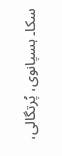سکا۔ ہسپانوی، پُرتگالی،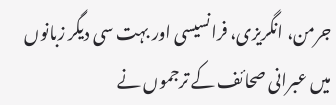جرمن، انگریزی، فرانسیسی اور بہت سی دیگر زبانوں میں عبرانی صحائف کے ترجموں نے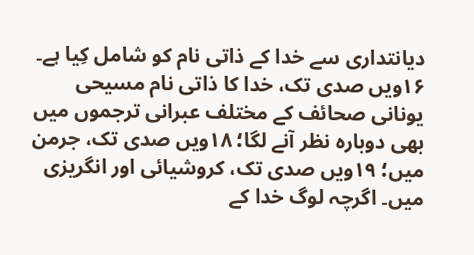دیانتداری سے خدا کے ذاتی نام کو شامل کِیا ہے۔ ۱۶ویں صدی تک، خدا کا ذاتی نام مسیحی یونانی صحائف کے مختلف عبرانی ترجموں میں بھی دوبارہ نظر آنے لگا؛ ۱۸ویں صدی تک، جرمن میں؛ ۱۹ویں صدی تک، کروشیائی اور انگریزی میں۔ اگرچہ لوگ خدا کے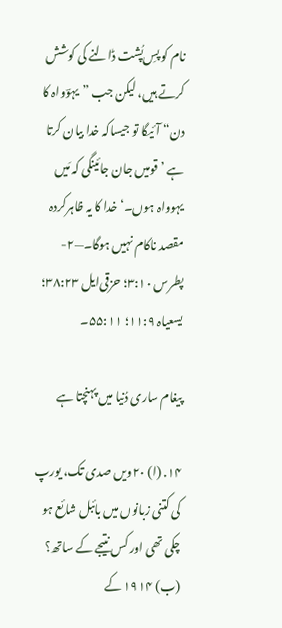نام کو پسِ‌پُشت ڈالنے کی کوشش کرتے ہیں، لیکن جب ”یہوؔواہ کا دن“ آئیگا تو جیساکہ خدا بیان کرتا ہے ’قومیں جان جائینگی کہ مَیں یہوواہ ہوں۔‘ خدا کا یہ ظاہرکردہ مقصد ناکام نہیں ہوگا۔—۲-پطرس ۳:۱۰؛ حزقی‌ایل ۳۸:۲۳؛ یسعیاہ ۱۱:۹؛ ۵۵:۱۱۔

پیغام ساری دُنیا میں پہنچتا ہے

۱۴. (ا) ۲۰ویں صدی تک، یورپ کی کتنی زبانوں میں بائبل شائع ہو چکی تھی اور کس نتیجے کے ساتھ؟ (ب) ۱۹۱۴ کے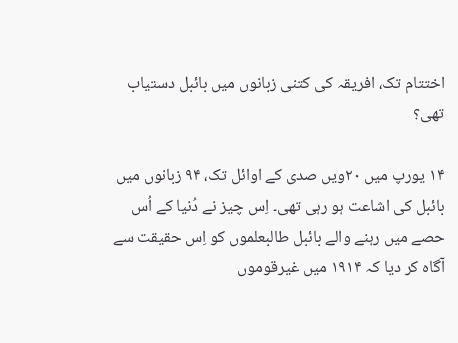اختتام تک، افریقہ کی کتنی زبانوں میں بائبل دستیاب تھی؟

۱۴ یورپ میں ۲۰ویں صدی کے اوائل تک، ۹۴ زبانوں میں بائبل کی اشاعت ہو رہی تھی۔ اِس چیز نے دُنیا کے اُس حصے میں رہنے والے بائبل طالبعلموں کو اِس حقیقت سے آگاہ کر دیا کہ ۱۹۱۴ میں غیرقوموں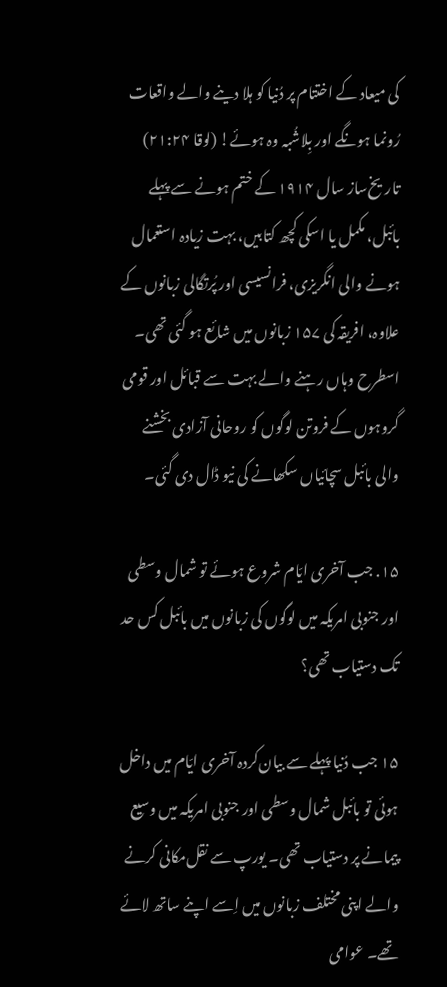کی میعاد کے اختتام پر دُنیا کو ہلا دینے والے واقعات رُونما ہونگے اور بِلاشُبہ وہ ہوئے! (لوقا ۲۱:۲۴) تاریخ‌ساز سال ۱۹۱۴ کے ختم ہونے سے پہلے بائبل، مکمل یا اسکی کچھ کتابیں، بہت زیادہ استعمال ہونے والی انگریزی، فرانسیسی اور پُرتگالی زبانوں کے علاوہ، افریقہ کی ۱۵۷ زبانوں میں شائع ہو گئی تھی۔ اسطرح وہاں رہنے والے بہت سے قبائل اور قومی گروہوں کے فروتن لوگوں کو روحانی آزادی بخشنے والی بائبل سچائیاں سکھانے کی نیو ڈال دی گئی۔

۱۵. جب آخری ایّام شروع ہوئے تو شمال وسطی اور جنوبی امریکہ میں لوگوں کی زبانوں میں بائبل کس حد تک دستیاب تھی؟

۱۵ جب دُنیا پہلے سے بیان‌کردہ آخری ایّام میں داخل ہوئی تو بائبل شمال وسطی اور جنوبی امریکہ میں وسیع پیمانے پر دستیاب تھی۔ یورپ سے نقل‌مکانی کرنے والے اپنی مختلف زبانوں میں اِسے اپنے ساتھ لائے تھے۔ عوامی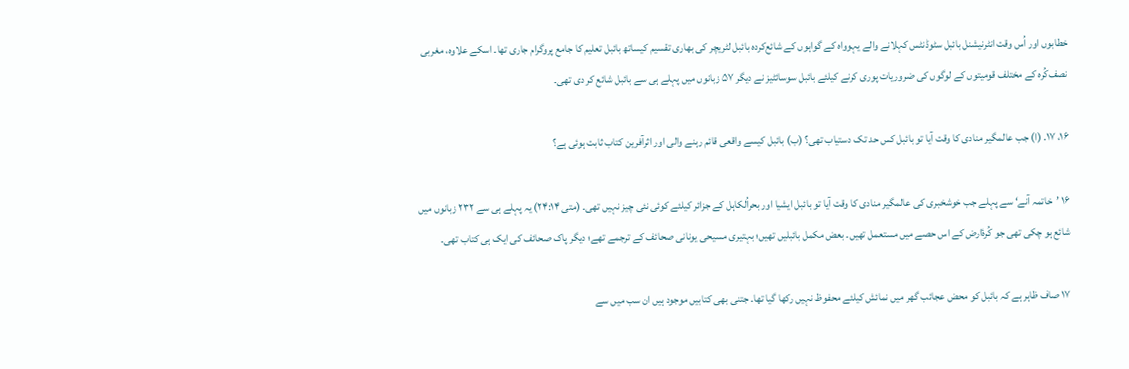خطابوں اور اُس وقت انٹرنیشنل بائبل سٹوڈنٹس کہلانے والے یہوواہ کے گواہوں کے شائع‌کردہ بائبل لٹریچر کی بھاری تقسیم کیساتھ بائبل تعلیم کا جامع پروگرام جاری تھا۔ اسکے علاوہ، مغربی نصف‌کُرہ کے مختلف قومیتوں کے لوگوں کی ضروریات پوری کرنے کیلئے بائبل سوسائٹیز نے دیگر ۵۷ زبانوں میں پہلے ہی سے بائبل شائع کر دی تھی۔

۱۶، ۱۷. (ا) جب عالمگیر منادی کا وقت آیا تو بائبل کس حد تک دستیاب تھی؟ (ب) بائبل کیسے واقعی قائم رہنے والی اور اثرآفرین کتاب ثابت ہوئی ہے؟

۱۶ ’خاتمہ آنے‘ سے پہلے جب خوشخبری کی عالمگیر منادی کا وقت آیا تو بائبل ایشیا اور بحراُلکاہل کے جزائر کیلئے کوئی نئی چیز نہیں تھی۔ (متی ۲۴:۱۴) یہ پہلے ہی سے ۲۳۲ زبانوں میں شائع ہو چکی تھی جو کُرۂ‌ارض کے اس حصے میں مستعمل تھیں۔ بعض مکمل بائبلیں تھیں؛ بہتیری مسیحی یونانی صحائف کے ترجمے تھے؛ دیگر پاک صحائف کی ایک ہی کتاب تھی۔

۱۷ صاف ظاہر ہے کہ بائبل کو محض عجائب گھر میں نمائش کیلئے محفوظ نہیں رکھا گیا تھا۔ جتنی بھی کتابیں موجود ہیں ان سب میں سے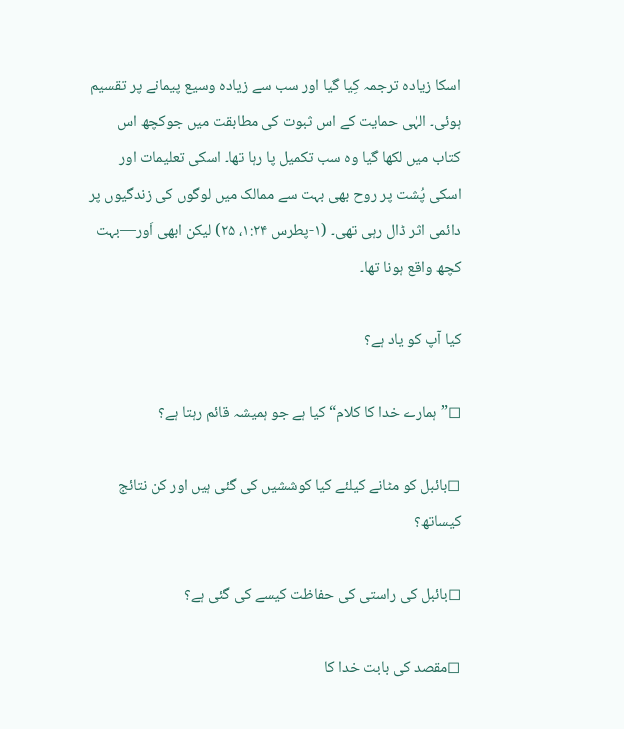اسکا زیادہ ترجمہ کِیا گیا اور سب سے زیادہ وسیع پیمانے پر تقسیم ہوئی۔ الہٰی حمایت کے اس ثبوت کی مطابقت میں جوکچھ اس کتاب میں لکھا گیا وہ سب تکمیل پا رہا تھا۔ اسکی تعلیمات اور اسکی پُشت پر روح بھی بہت سے ممالک میں لوگوں کی زندگیوں پر دائمی اثر ڈال رہی تھی۔ (۱-پطرس ۱:۲۴، ۲۵) لیکن ابھی اَور—بہت کچھ واقع ہونا تھا۔

کیا آپ کو یاد ہے؟

◻”ہمارے خدا کا کلام“ کیا ہے جو ہمیشہ قائم رہتا ہے؟

◻بائبل کو مٹانے کیلئے کیا کوششیں کی گئی ہیں اور کن نتائج کیساتھ؟

◻بائبل کی راستی کی حفاظت کیسے کی گئی ہے؟

◻مقصد کی بابت خدا کا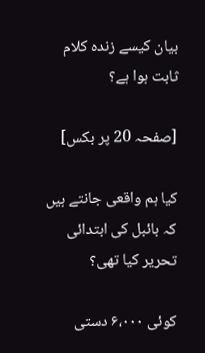بیان کیسے زندہ کلام ثابت ہوا ہے؟

[صفحہ 20 پر بکس]

کیا ہم واقعی جانتے ہیں کہ بائبل کی ابتدائی تحریر کیا تھی؟

کوئی ۶،۰۰۰ دستی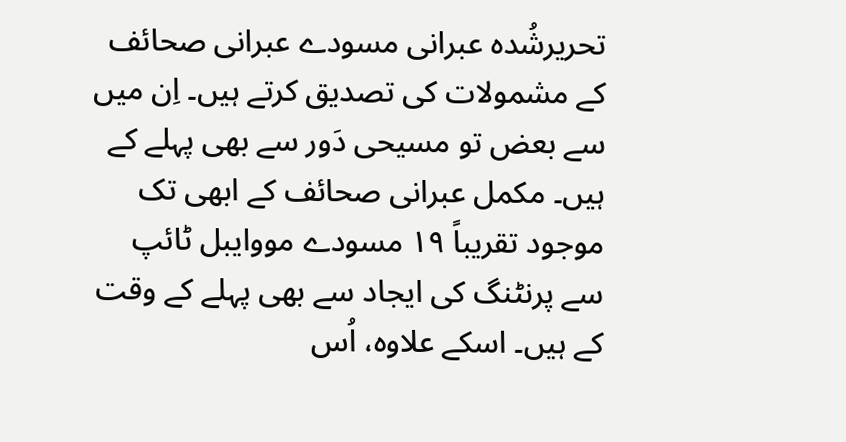تحریرشُدہ عبرانی مسودے عبرانی صحائف کے مشمولات کی تصدیق کرتے ہیں۔ اِن میں سے بعض تو مسیحی دَور سے بھی پہلے کے ہیں۔ مکمل عبرانی صحائف کے ابھی تک موجود تقریباً ۱۹ مسودے مووایبل ٹائپ سے پرنٹنگ کی ایجاد سے بھی پہلے کے وقت کے ہیں۔ اسکے علاوہ، اُس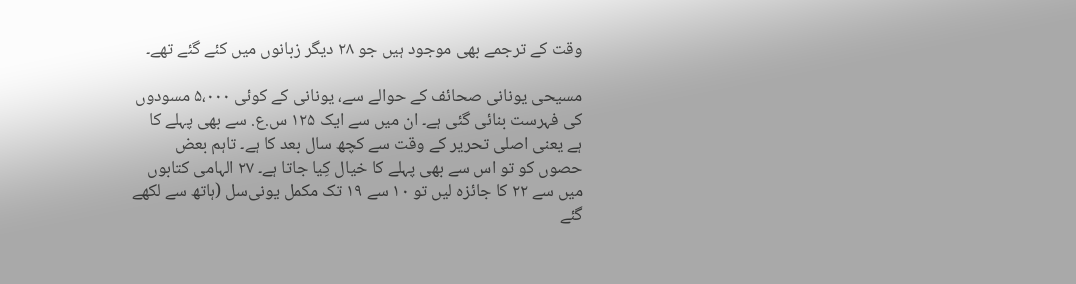وقت کے ترجمے بھی موجود ہیں جو ۲۸ دیگر زبانوں میں کئے گئے تھے۔

مسیحی یونانی صحائف کے حوالے سے، یونانی کے کوئی ۵،۰۰۰ مسودوں کی فہرست بنائی گئی ہے۔ ان میں سے ایک ۱۲۵ س.ع. سے بھی پہلے کا ہے یعنی اصلی تحریر کے وقت سے کچھ سال بعد کا ہے۔ تاہم بعض حصوں کو تو اس سے بھی پہلے کا خیال کِیا جاتا ہے۔ ۲۷ الہامی کتابوں میں سے ۲۲ کا جائزہ لیں تو ۱۰ سے ۱۹ تک مکمل یونی‌سل (ہاتھ سے لکھے گئے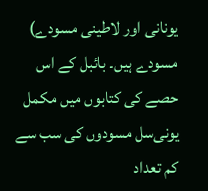یونانی اور لاطینی مسودے) مسودے ہیں۔ بائبل کے اس حصے کی کتابوں میں مکمل یونی‌سل مسودوں کی سب سے کم تعداد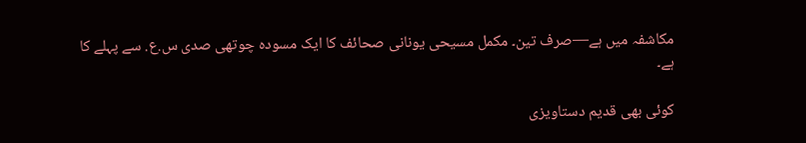مکاشفہ میں ہے—صرف تین۔ مکمل مسیحی یونانی صحائف کا ایک مسودہ چوتھی صدی س.ع. سے پہلے کا ہے۔

کوئی بھی قدیم دستاویزی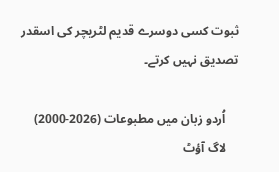ثبوت کسی دوسرے قدیم لٹریچر کی اسقدر تصدیق نہیں کرتے۔

    اُردو زبان میں مطبوعات (2026-2000)
    لاگ آؤٹ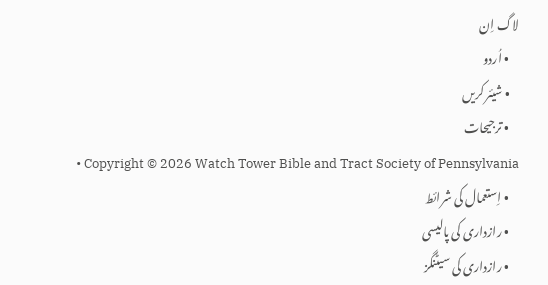لاگ اِن
    • اُردو
    • شیئر کریں
    • ترجیحات
    • Copyright © 2026 Watch Tower Bible and Tract Society of Pennsylvania
    • اِستعمال کی شرائط
    • رازداری کی پالیسی
    • رازداری کی سیٹنگز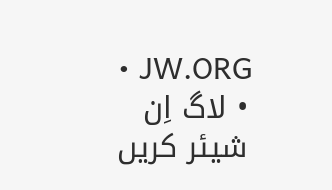• JW.ORG
    • لاگ اِن
    شیئر کریں